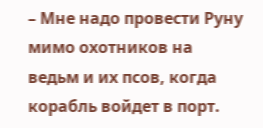– Мне надо провести Руну мимо охотников на ведьм и их псов, когда корабль войдет в порт.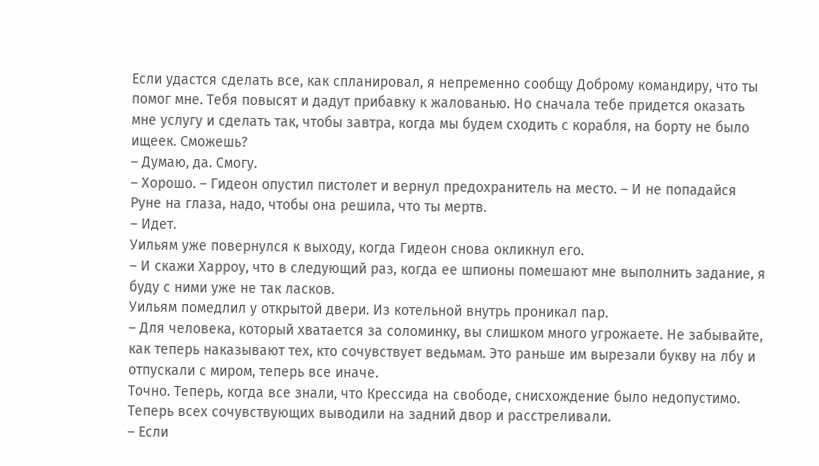Если удастся сделать все, как спланировал, я непременно сообщу Доброму командиру, что ты помог мне. Тебя повысят и дадут прибавку к жалованью. Но сначала тебе придется оказать мне услугу и сделать так, чтобы завтра, когда мы будем сходить с корабля, на борту не было ищеек. Сможешь?
– Думаю, да. Смогу.
– Хорошо. – Гидеон опустил пистолет и вернул предохранитель на место. – И не попадайся Руне на глаза, надо, чтобы она решила, что ты мертв.
– Идет.
Уильям уже повернулся к выходу, когда Гидеон снова окликнул его.
– И скажи Харроу, что в следующий раз, когда ее шпионы помешают мне выполнить задание, я буду с ними уже не так ласков.
Уильям помедлил у открытой двери. Из котельной внутрь проникал пар.
– Для человека, который хватается за соломинку, вы слишком много угрожаете. Не забывайте, как теперь наказывают тех, кто сочувствует ведьмам. Это раньше им вырезали букву на лбу и отпускали с миром, теперь все иначе.
Точно. Теперь, когда все знали, что Крессида на свободе, снисхождение было недопустимо. Теперь всех сочувствующих выводили на задний двор и расстреливали.
– Если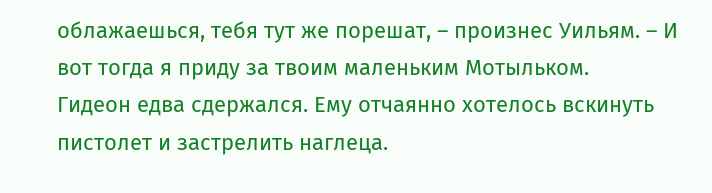облажаешься, тебя тут же порешат, – произнес Уильям. – И вот тогда я приду за твоим маленьким Мотыльком.
Гидеон едва сдержался. Ему отчаянно хотелось вскинуть пистолет и застрелить наглеца.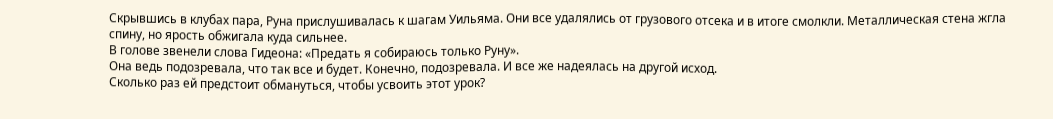Скрывшись в клубах пара, Руна прислушивалась к шагам Уильяма. Они все удалялись от грузового отсека и в итоге смолкли. Металлическая стена жгла спину, но ярость обжигала куда сильнее.
В голове звенели слова Гидеона: «Предать я собираюсь только Руну».
Она ведь подозревала, что так все и будет. Конечно, подозревала. И все же надеялась на другой исход.
Сколько раз ей предстоит обмануться, чтобы усвоить этот урок?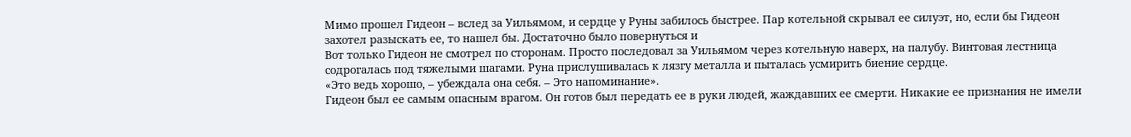Мимо прошел Гидеон – вслед за Уильямом, и сердце у Руны забилось быстрее. Пар котельной скрывал ее силуэт, но, если бы Гидеон захотел разыскать ее, то нашел бы. Достаточно было повернуться и
Вот только Гидеон не смотрел по сторонам. Просто последовал за Уильямом через котельную наверх, на палубу. Винтовая лестница содрогалась под тяжелыми шагами. Руна прислушивалась к лязгу металла и пыталась усмирить биение сердце.
«Это ведь хорошо, – убеждала она себя. – Это напоминание».
Гидеон был ее самым опасным врагом. Он готов был передать ее в руки людей, жаждавших ее смерти. Никакие ее признания не имели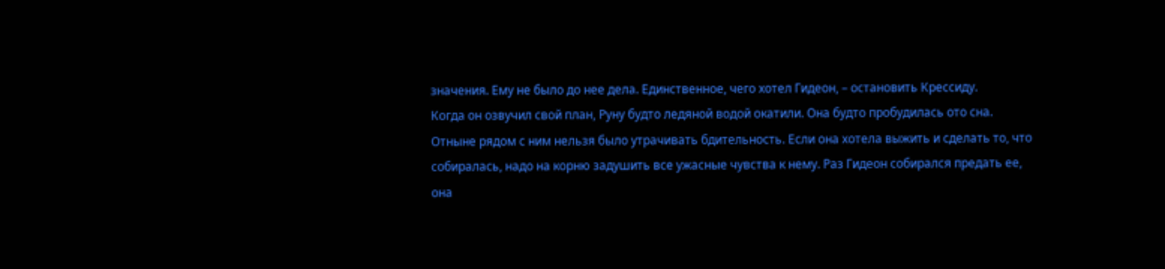значения. Ему не было до нее дела. Единственное, чего хотел Гидеон, – остановить Крессиду.
Когда он озвучил свой план, Руну будто ледяной водой окатили. Она будто пробудилась ото сна.
Отныне рядом с ним нельзя было утрачивать бдительность. Если она хотела выжить и сделать то, что собиралась, надо на корню задушить все ужасные чувства к нему. Раз Гидеон собирался предать ее, она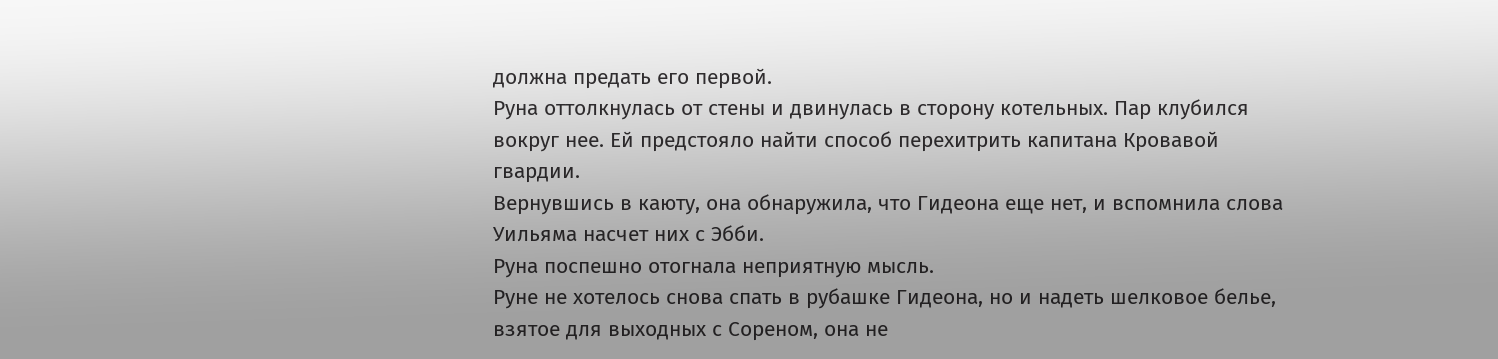должна предать его первой.
Руна оттолкнулась от стены и двинулась в сторону котельных. Пар клубился вокруг нее. Ей предстояло найти способ перехитрить капитана Кровавой гвардии.
Вернувшись в каюту, она обнаружила, что Гидеона еще нет, и вспомнила слова Уильяма насчет них с Эбби.
Руна поспешно отогнала неприятную мысль.
Руне не хотелось снова спать в рубашке Гидеона, но и надеть шелковое белье, взятое для выходных с Сореном, она не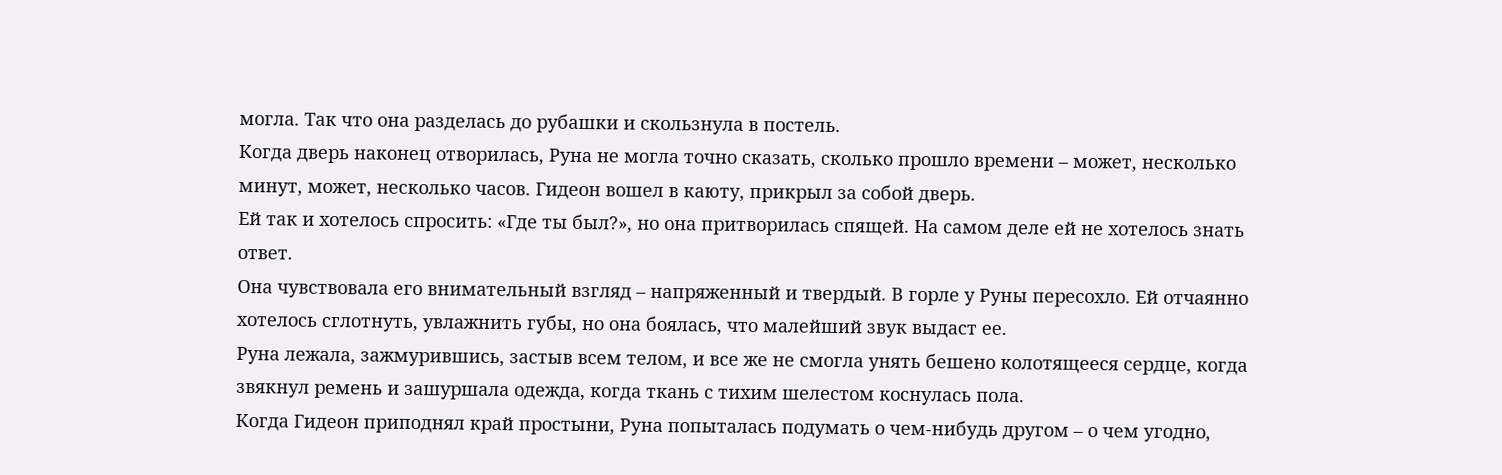могла. Так что она разделась до рубашки и скользнула в постель.
Когда дверь наконец отворилась, Руна не могла точно сказать, сколько прошло времени – может, несколько минут, может, несколько часов. Гидеон вошел в каюту, прикрыл за собой дверь.
Ей так и хотелось спросить: «Где ты был?», но она притворилась спящей. На самом деле ей не хотелось знать ответ.
Она чувствовала его внимательный взгляд – напряженный и твердый. В горле у Руны пересохло. Ей отчаянно хотелось сглотнуть, увлажнить губы, но она боялась, что малейший звук выдаст ее.
Руна лежала, зажмурившись, застыв всем телом, и все же не смогла унять бешено колотящееся сердце, когда звякнул ремень и зашуршала одежда, когда ткань с тихим шелестом коснулась пола.
Когда Гидеон приподнял край простыни, Руна попыталась подумать о чем-нибудь другом – о чем угодно,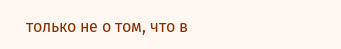только не о том, что в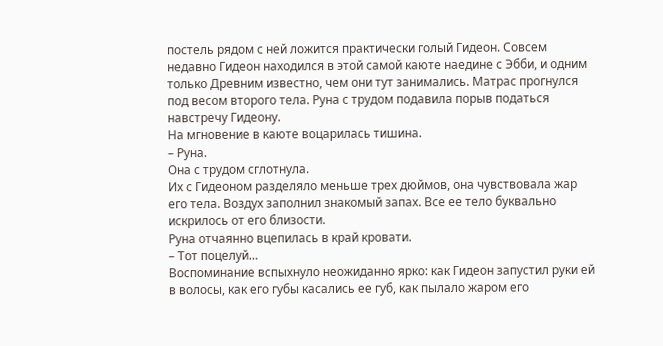постель рядом с ней ложится практически голый Гидеон. Совсем недавно Гидеон находился в этой самой каюте наедине с Эбби, и одним только Древним известно, чем они тут занимались. Матрас прогнулся под весом второго тела. Руна с трудом подавила порыв податься навстречу Гидеону.
На мгновение в каюте воцарилась тишина.
– Руна.
Она с трудом сглотнула.
Их с Гидеоном разделяло меньше трех дюймов, она чувствовала жар его тела. Воздух заполнил знакомый запах. Все ее тело буквально искрилось от его близости.
Руна отчаянно вцепилась в край кровати.
– Тот поцелуй…
Воспоминание вспыхнуло неожиданно ярко: как Гидеон запустил руки ей в волосы, как его губы касались ее губ, как пылало жаром его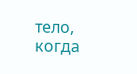тело, когда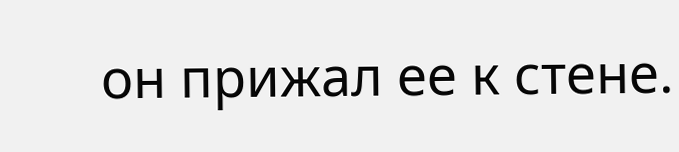он прижал ее к стене.